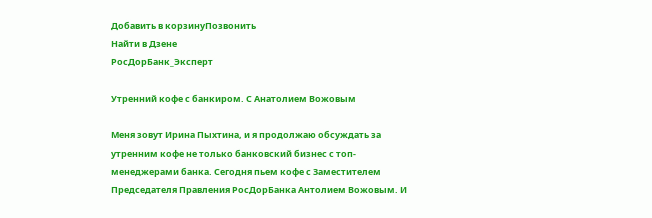Добавить в корзинуПозвонить
Найти в Дзене
РосДорБанк_Эксперт

Утренний кофе с банкиром. С Анатолием Вожовым

Меня зовут Ирина Пыхтина, и я продолжаю обсуждать за утренним кофе не только банковский бизнес с топ-менеджерами банка. Сегодня пьем кофе с Заместителем Председателя Правления РосДорБанка Антолием Вожовым. И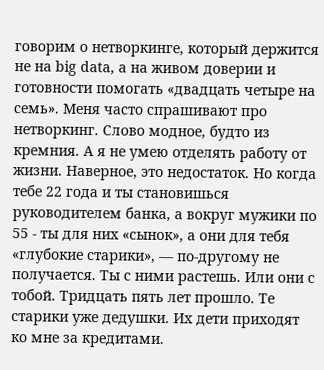говорим о нетворкинге, который держится не на big data, а на живом доверии и готовности помогать «двадцать четыре на семь». Меня часто спрашивают про нетворкинг. Слово модное, будто из кремния. А я не умею отделять работу от жизни. Наверное, это недостаток. Но когда тебе 22 года и ты становишься руководителем банка, а вокруг мужики по 55 - ты для них «сынок», а они для тебя «глубокие старики», — по-другому не получается. Ты с ними растешь. Или они с тобой. Тридцать пять лет прошло. Те старики уже дедушки. Их дети приходят ко мне за кредитами.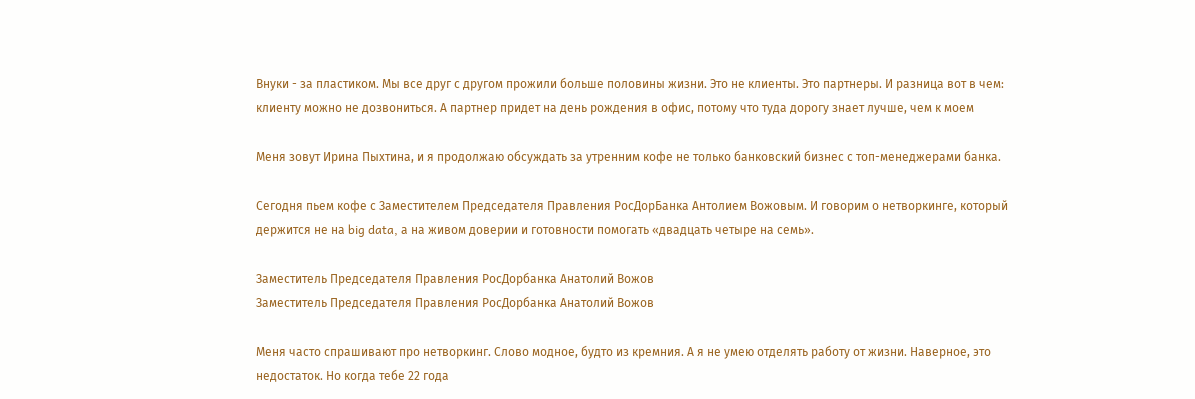Внуки - за пластиком. Мы все друг с другом прожили больше половины жизни. Это не клиенты. Это партнеры. И разница вот в чем: клиенту можно не дозвониться. А партнер придет на день рождения в офис, потому что туда дорогу знает лучше, чем к моем

Меня зовут Ирина Пыхтина, и я продолжаю обсуждать за утренним кофе не только банковский бизнес с топ-менеджерами банка.

Сегодня пьем кофе с Заместителем Председателя Правления РосДорБанка Антолием Вожовым. И говорим о нетворкинге, который держится не на big data, а на живом доверии и готовности помогать «двадцать четыре на семь».

Заместитель Председателя Правления РосДорбанка Анатолий Вожов
Заместитель Председателя Правления РосДорбанка Анатолий Вожов

Меня часто спрашивают про нетворкинг. Слово модное, будто из кремния. А я не умею отделять работу от жизни. Наверное, это недостаток. Но когда тебе 22 года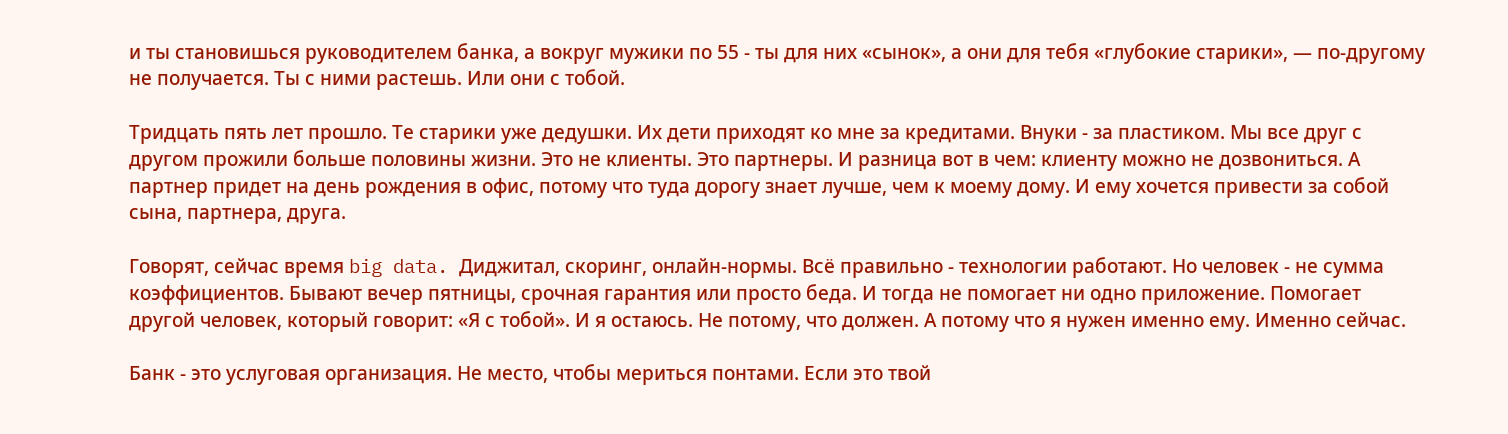и ты становишься руководителем банка, а вокруг мужики по 55 - ты для них «сынок», а они для тебя «глубокие старики», — по-другому не получается. Ты с ними растешь. Или они с тобой.

Тридцать пять лет прошло. Те старики уже дедушки. Их дети приходят ко мне за кредитами. Внуки - за пластиком. Мы все друг с другом прожили больше половины жизни. Это не клиенты. Это партнеры. И разница вот в чем: клиенту можно не дозвониться. А партнер придет на день рождения в офис, потому что туда дорогу знает лучше, чем к моему дому. И ему хочется привести за собой сына, партнера, друга.

Говорят, сейчас время big data. Диджитал, скоринг, онлайн-нормы. Всё правильно - технологии работают. Но человек - не сумма коэффициентов. Бывают вечер пятницы, срочная гарантия или просто беда. И тогда не помогает ни одно приложение. Помогает другой человек, который говорит: «Я с тобой». И я остаюсь. Не потому, что должен. А потому что я нужен именно ему. Именно сейчас.

Банк - это услуговая организация. Не место, чтобы мериться понтами. Если это твой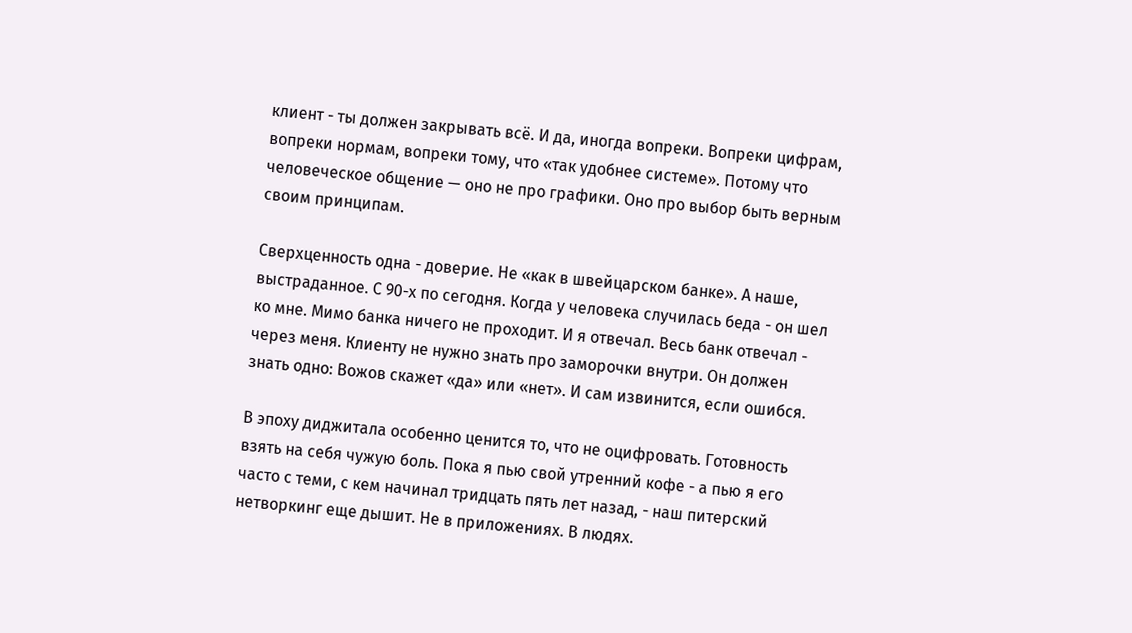клиент - ты должен закрывать всё. И да, иногда вопреки. Вопреки цифрам, вопреки нормам, вопреки тому, что «так удобнее системе». Потому что человеческое общение — оно не про графики. Оно про выбор быть верным своим принципам.

Сверхценность одна - доверие. Не «как в швейцарском банке». А наше, выстраданное. С 90-х по сегодня. Когда у человека случилась беда - он шел ко мне. Мимо банка ничего не проходит. И я отвечал. Весь банк отвечал - через меня. Клиенту не нужно знать про заморочки внутри. Он должен знать одно: Вожов скажет «да» или «нет». И сам извинится, если ошибся.

В эпоху диджитала особенно ценится то, что не оцифровать. Готовность взять на себя чужую боль. Пока я пью свой утренний кофе - а пью я его часто с теми, с кем начинал тридцать пять лет назад, - наш питерский нетворкинг еще дышит. Не в приложениях. В людях.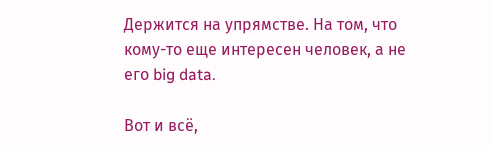Держится на упрямстве. На том, что кому-то еще интересен человек, а не его big data.

Вот и всё,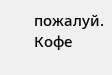пожалуй. Кофе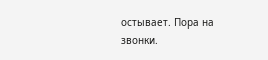остывает. Пора на звонки.